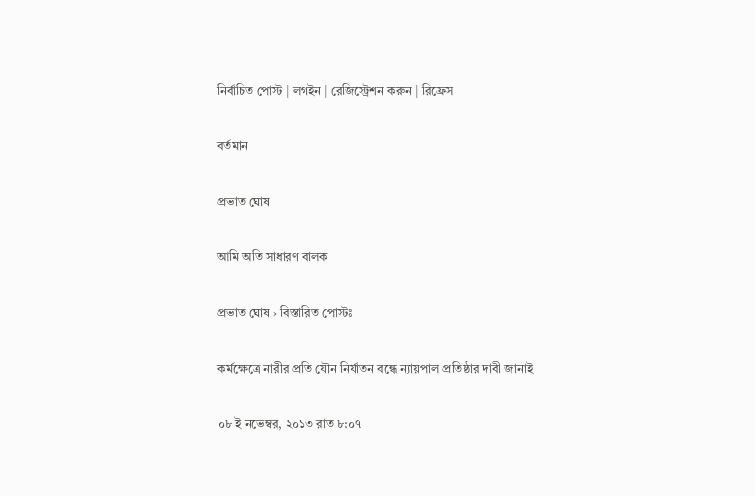নির্বাচিত পোস্ট | লগইন | রেজিস্ট্রেশন করুন | রিফ্রেস

বর্তমান

প্রভাত ঘোষ

আমি অতি সাধারণ বালক

প্রভাত ঘোষ › বিস্তারিত পোস্টঃ

কর্মক্ষেত্রে নারীর প্রতি যৌন নির্যাতন বন্ধে ন্যায়পাল প্রতিষ্ঠার দাবী জানাই

০৮ ই নভেম্বর, ২০১৩ রাত ৮:০৭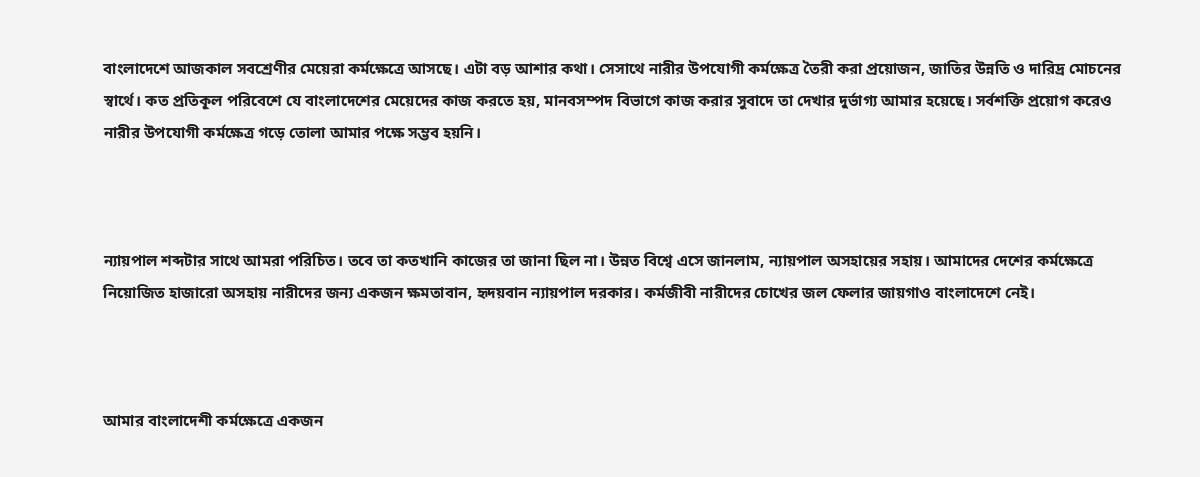বাংলাদেশে আজকাল সবশ্রেণীর মেয়েরা কর্মক্ষেত্রে আসছে। এটা বড় আশার কথা। সেসাথে নারীর উপযোগী কর্মক্ষেত্র তৈরী করা প্রয়োজন, জাতির উন্নতি ও দারিদ্র মোচনের স্বার্থে। কত প্রতিকূল পরিবেশে যে বাংলাদেশের মেয়েদের কাজ করতে হয়, মানবসম্পদ বিভাগে কাজ করার সুবাদে তা দেখার দুর্ভাগ্য আমার হয়েছে। সর্বশক্তি প্রয়োগ করেও নারীর উপযোগী কর্মক্ষেত্র গড়ে তোলা আমার পক্ষে সম্ভব হয়নি।



ন্যায়পাল শব্দটার সাথে আমরা পরিচিত। তবে তা কতখানি কাজের তা জানা ছিল না। উন্নত বিশ্বে এসে জানলাম, ন্যায়পাল অসহায়ের সহায়। আমাদের দেশের কর্মক্ষেত্রে নিয়োজিত হাজারো অসহায় নারীদের জন্য একজন ক্ষমতাবান, হৃদয়বান ন্যায়পাল দরকার। কর্মজীবী নারীদের চোখের জল ফেলার জায়গাও বাংলাদেশে নেই।



আমার বাংলাদেশী কর্মক্ষেত্রে একজন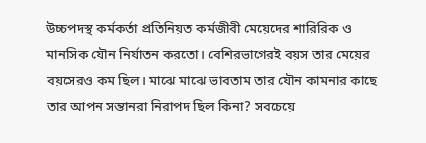উচ্চপদস্থ কর্মকর্তা প্রতিনিয়ত কর্মজীবী মেয়েদের শারিরিক ও মানসিক যৌন নির্যাতন করতো। বেশিরভাগেরই বয়স তার মেয়ের বয়সেরও কম ছিল। মাঝে মাঝে ভাবতাম তার যৌন কামনার কাছে তার আপন সন্তানরা নিরাপদ ছিল কিনা? সবচেয়ে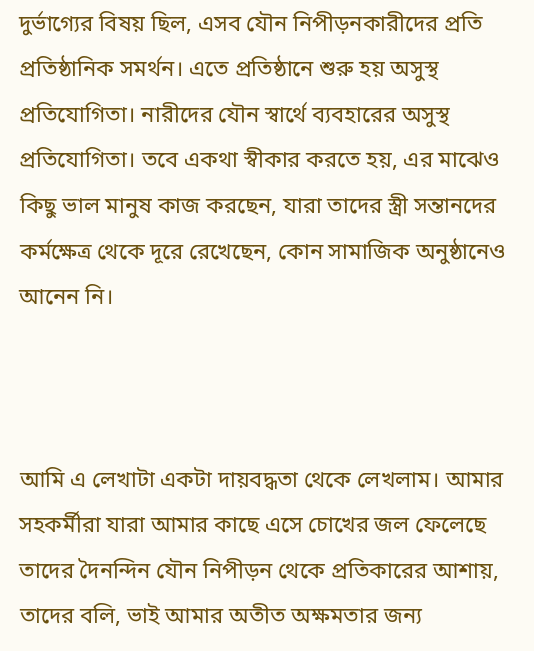দুর্ভাগ্যের বিষয় ছিল, এসব যৌন নিপীড়নকারীদের প্রতি প্রতিষ্ঠানিক সমর্থন। এতে প্রতিষ্ঠানে শুরু হয় অসুস্থ প্রতিযোগিতা। নারীদের যৌন স্বার্থে ব্যবহারের অসুস্থ প্রতিযোগিতা। তবে একথা স্বীকার করতে হয়, এর মাঝেও কিছু ভাল মানুষ কাজ করছেন, যারা তাদের স্ত্রী সন্তানদের কর্মক্ষেত্র থেকে দূরে রেখেছেন, কোন সামাজিক অনুষ্ঠানেও আনেন নি।



আমি এ লেখাটা একটা দায়বদ্ধতা থেকে লেখলাম। আমার সহকর্মীরা যারা আমার কাছে এসে চোখের জল ফেলেছে তাদের দৈনন্দিন যৌন নিপীড়ন থেকে প্রতিকারের আশায়, তাদের বলি, ভাই আমার অতীত অক্ষমতার জন্য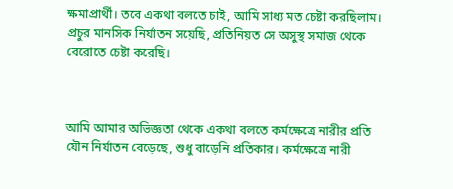ক্ষমাপ্রার্থী। তবে একথা বলতে চাই, আমি সাধ্য মত চেষ্টা করছিলাম। প্রচুর মানসিক নির্যাতন সয়েছি, প্রতিনিয়ত সে অসুস্থ সমাজ থেকে বেরোতে চেষ্টা করেছি।



আমি আমার অভিজ্ঞতা থেকে একথা বলতে কর্মক্ষেত্রে নারীর প্রতি যৌন নির্যাতন বেড়েছে, শুধু বাড়েনি প্রতিকার। কর্মক্ষেত্রে নারী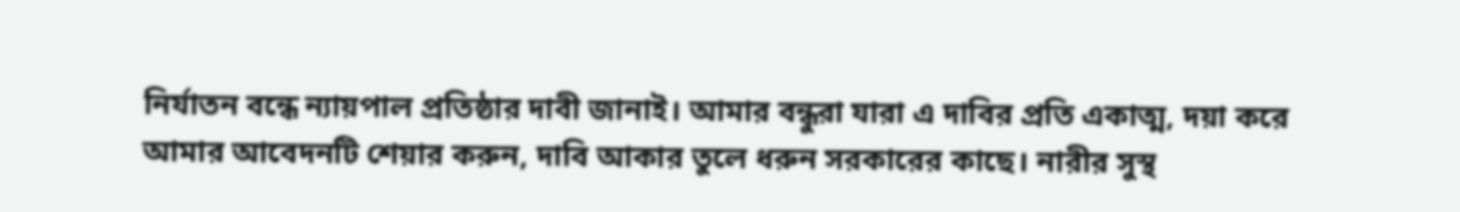নির্যাতন বন্ধে ন্যায়পাল প্রতিষ্ঠার দাবী জানাই। আমার বন্ধুরা যারা এ দাবির প্রতি একাত্ম, দয়া করে আমার আবেদনটি শেয়ার করুন, দাবি আকার তুলে ধরুন সরকারের কাছে। নারীর সুস্থ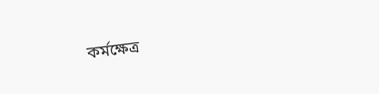কর্মক্ষেত্র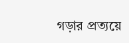গড়ার প্রত্যয়ে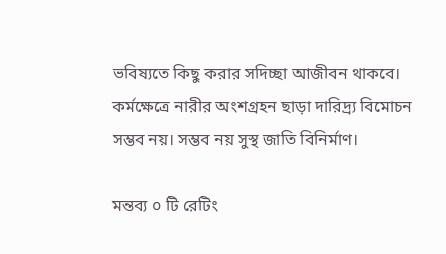ভবিষ্যতে কিছু করার সদিচ্ছা আজীবন থাকবে। কর্মক্ষেত্রে নারীর অংশগ্রহন ছাড়া দারিদ্র্য বিমোচন সম্ভব নয়। সম্ভব নয় সুস্থ জাতি বিনির্মাণ।

মন্তব্য ০ টি রেটিং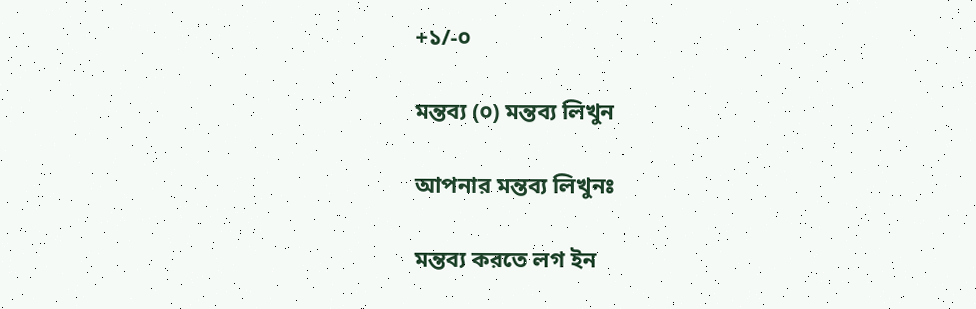+১/-০

মন্তব্য (০) মন্তব্য লিখুন

আপনার মন্তব্য লিখুনঃ

মন্তব্য করতে লগ ইন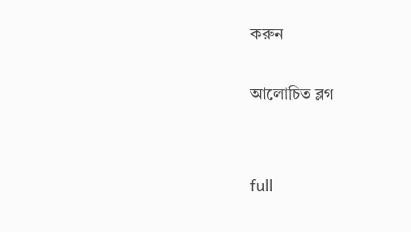করুন

আলোচিত ব্লগ


full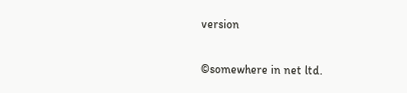version

©somewhere in net ltd.